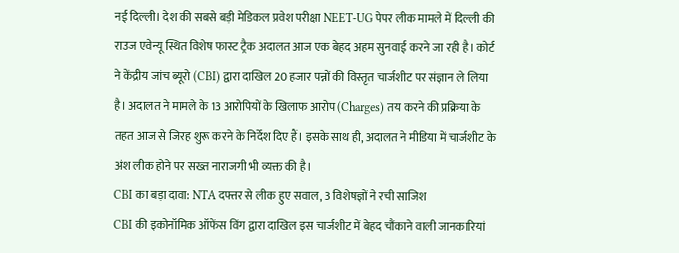नई दिल्ली। देश की सबसे बड़ी मेडिकल प्रवेश परीक्षा NEET-UG पेपर लीक मामले में दिल्ली की राउज एवेन्यू स्थित विशेष फास्ट ट्रैक अदालत आज एक बेहद अहम सुनवाई करने जा रही है। कोर्ट ने केंद्रीय जांच ब्यूरो (CBI) द्वारा दाखिल 20 हजार पन्नों की विस्तृत चार्जशीट पर संज्ञान ले लिया है। अदालत ने मामले के 13 आरोपियों के खिलाफ आरोप (Charges) तय करने की प्रक्रिया के तहत आज से जिरह शुरू करने के निर्देश दिए हैं। इसके साथ ही, अदालत ने मीडिया में चार्जशीट के अंश लीक होने पर सख्त नाराजगी भी व्यक्त की है।
CBI का बड़ा दावा: NTA दफ्तर से लीक हुए सवाल, 3 विशेषज्ञों ने रची साजिश
CBI की इकोनॉमिक ऑफेंस विंग द्वारा दाखिल इस चार्जशीट में बेहद चौंकाने वाली जानकारियां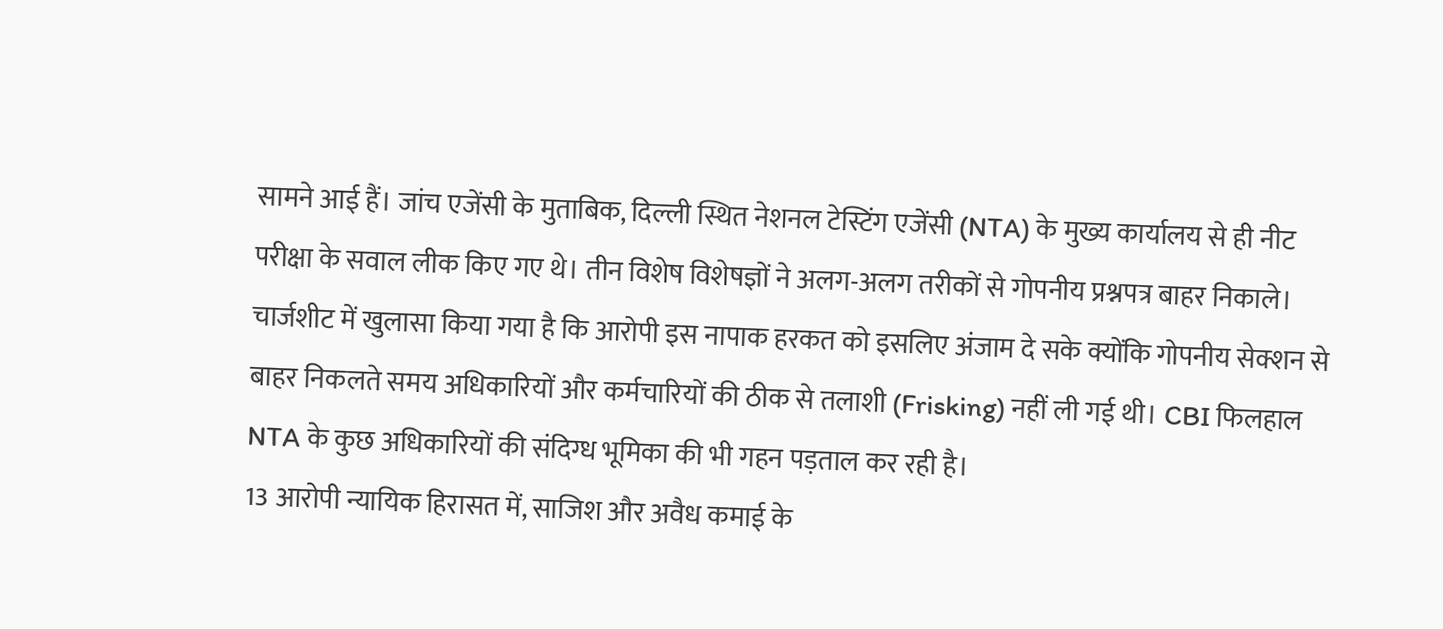सामने आई हैं। जांच एजेंसी के मुताबिक, दिल्ली स्थित नेशनल टेस्टिंग एजेंसी (NTA) के मुख्य कार्यालय से ही नीट परीक्षा के सवाल लीक किए गए थे। तीन विशेष विशेषज्ञों ने अलग-अलग तरीकों से गोपनीय प्रश्नपत्र बाहर निकाले। चार्जशीट में खुलासा किया गया है कि आरोपी इस नापाक हरकत को इसलिए अंजाम दे सके क्योंकि गोपनीय सेक्शन से बाहर निकलते समय अधिकारियों और कर्मचारियों की ठीक से तलाशी (Frisking) नहीं ली गई थी। CBI फिलहाल NTA के कुछ अधिकारियों की संदिग्ध भूमिका की भी गहन पड़ताल कर रही है।
13 आरोपी न्यायिक हिरासत में, साजिश और अवैध कमाई के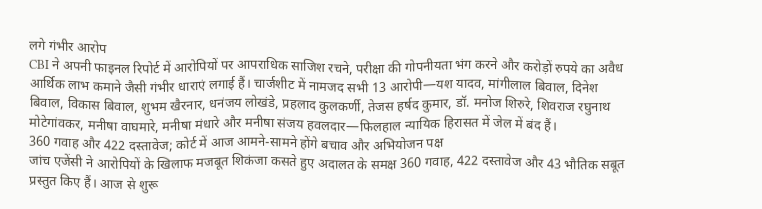लगे गंभीर आरोप
CBI ने अपनी फाइनल रिपोर्ट में आरोपियों पर आपराधिक साजिश रचने, परीक्षा की गोपनीयता भंग करने और करोड़ों रुपये का अवैध आर्थिक लाभ कमाने जैसी गंभीर धाराएं लगाई हैं। चार्जशीट में नामजद सभी 13 आरोपी—यश यादव, मांगीलाल बिवाल, दिनेश बिवाल, विकास बिवाल, शुभम खैरनार, धनंजय लोखंडे, प्रहलाद कुलकर्णी, तेजस हर्षद कुमार, डॉ. मनोज शिरुरे, शिवराज रघुनाथ मोटेगांवकर, मनीषा वाघमारे, मनीषा मंधारे और मनीषा संजय हवलदार—फिलहाल न्यायिक हिरासत में जेल में बंद हैं।
360 गवाह और 422 दस्तावेज; कोर्ट में आज आमने-सामने होंगे बचाव और अभियोजन पक्ष
जांच एजेंसी ने आरोपियों के खिलाफ मजबूत शिकंजा कसते हुए अदालत के समक्ष 360 गवाह, 422 दस्तावेज और 43 भौतिक सबूत प्रस्तुत किए हैं। आज से शुरू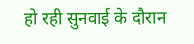हो रही सुनवाई के दौरान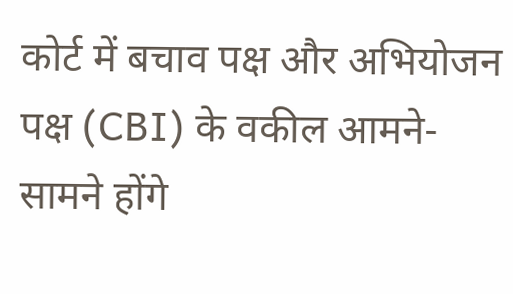कोर्ट में बचाव पक्ष और अभियोजन पक्ष (CBI) के वकील आमने-सामने होंगे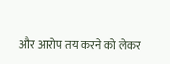और आरोप तय करने को लेकर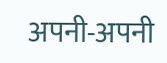अपनी-अपनी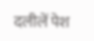दलीलें पेश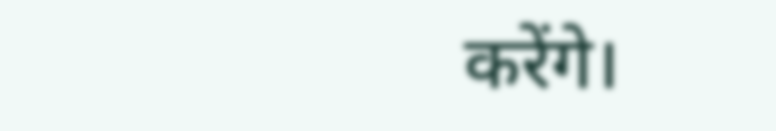करेंगे।